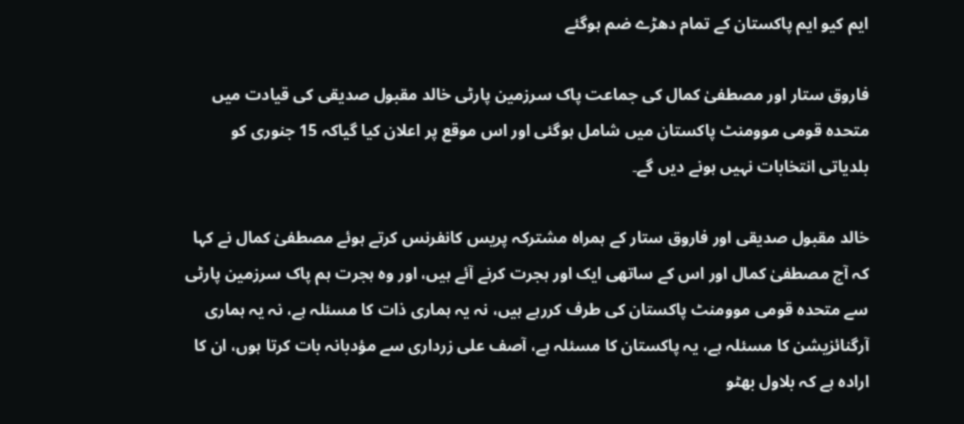ایم کیو ایم پاکستان کے تمام دھڑے ضم ہوگئے

فاروق ستار اور مصطفیٰ کمال کی جماعت پاک سرزمین پارٹی خالد مقبول صدیقی کی قیادت میں متحدہ قومی موومنٹ پاکستان میں شامل ہوگئی اور اس موقع پر اعلان کیا گیاکہ 15 جنوری کو بلدیاتی انتخابات نہیں ہونے دیں گے۔

خالد مقبول صدیقی اور فاروق ستار کے ہمراہ مشترکہ پریس کانفرنس کرتے ہوئے مصطفیٰ کمال نے کہا کہ آج مصطفیٰ کمال اور اس کے ساتھی ایک اور ہجرت کرنے آئے ہیں، اور وہ ہجرت ہم پاک سرزمین پارٹی سے متحدہ قومی موومنٹ پاکستان کی طرف کررہے ہیں، نہ یہ ہماری ذات کا مسئلہ ہے، نہ یہ ہماری آرگنائزیشن کا مسئلہ ہے، یہ پاکستان کا مسئلہ ہے، آصف علی زرداری سے مؤدبانہ بات کرتا ہوں، ان کا ارادہ ہے کہ بلاول بھٹو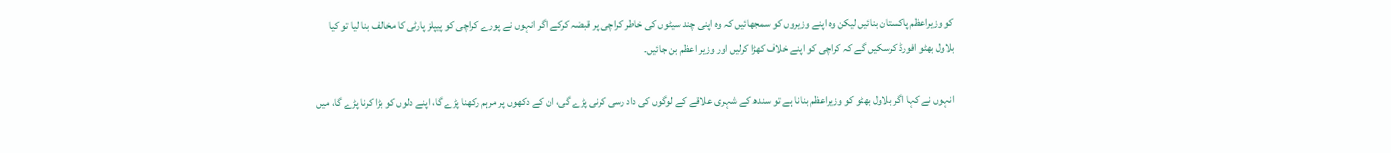کو وزیراعظم پاکستان بنائیں لیکن وہ اپنے وزیروں کو سمجھائیں کہ وہ اپنی چند سیٹوں کی خاطر کراچی پر قبضہ کرکے اگر انہوں نے پورے کراچی کو پیپلز پارٹی کا مخالف بنا لیا تو کیا بلاول بھٹو افورڈ کرسکیں گے کہ کراچی کو اپنے خلاف کھڑا کرلیں اور وزیر اعظم بن جائیں۔

انہوں نے کہا اگر بلاول بھٹو کو وزیراعظم بنانا ہے تو سندھ کے شہری علاقے کے لوگوں کی داد رسی کرنی پڑے گی، ان کے دکھوں پر مرہم رکھنا پڑے گا، اپنے دلوں کو بڑا کرنا پڑے گا، میں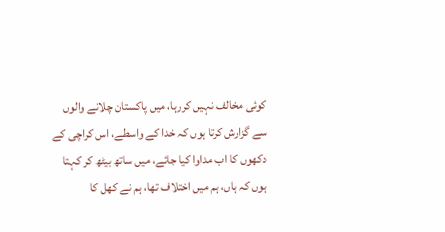کوئی مخالف نہیں کررہا، میں پاکستان چلانے والوں سے گزارش کرتا ہوں کہ خدا کے واسطے، اس کراچی کے دکھوں کا اب مداوا کیا جائے، میں ساتھ بیٹھ کر کہتا ہوں کہ ہاں، ہم میں اختلاف تھا، ہم نے کھل کا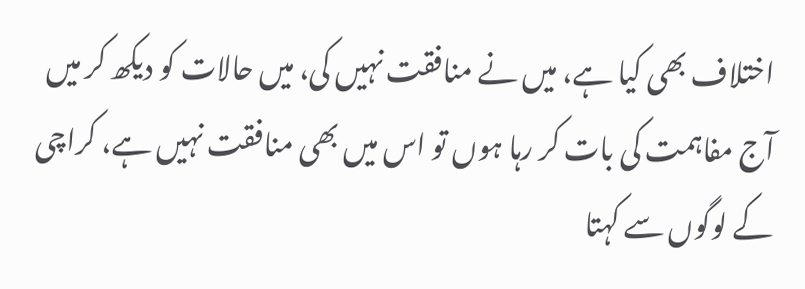اختلاف بھی کیا ہے، میں نے منافقت نہیں کی، میں حالات کو دیکھ کر میں آج مفاہمت کی بات کر رہا ہوں تو اس میں بھی منافقت نہیں ہے، کراچی کے لوگوں سے کہتا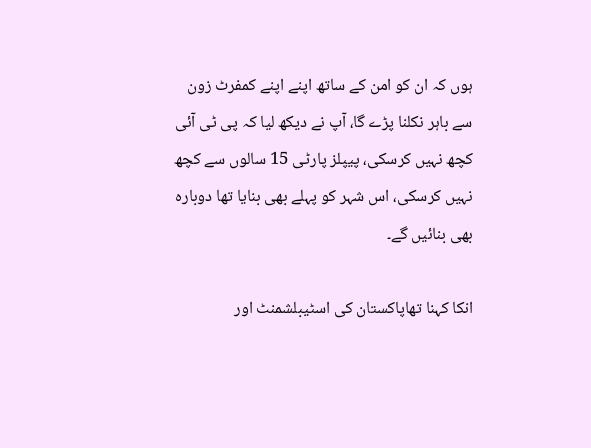ہوں کہ ان کو امن کے ساتھ اپنے اپنے کمفرٹ زون سے باہر نکلنا پڑے گا، آپ نے دیکھ لیا کہ پی ٹی آئی کچھ نہیں کرسکی، پیپلز پارٹی 15 سالوں سے کچھ نہیں کرسکی، اس شہر کو پہلے بھی بنایا تھا دوبارہ بھی بنائیں گے۔

انکا کہنا تھاپاکستان کی اسٹیبلشمنٹ اور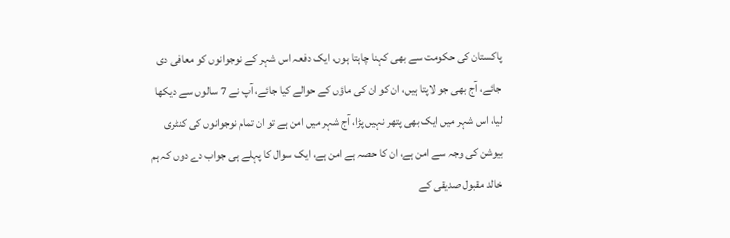پاکستان کی حکومت سے بھی کہنا چاہتا ہوں، ایک دفعہ اس شہر کے نوجوانوں کو معافی دی جائے، آج بھی جو لاپتا ہیں، ان کو ان کی ماؤں کے حوالے کیا جائے، آپ نے 7 سالوں سے دیکھا لیا، اس شہر میں ایک بھی پتھر نہیں پڑا، آج شہر میں امن ہے تو ان تمام نوجوانوں کی کنٹری بیوشن کی وجہ سے امن ہے، ان کا حصہ ہے امن ہے، ایک سوال کا پہلے ہی جواب دے دوں کہ ہم خالد مقبول صدیقی کے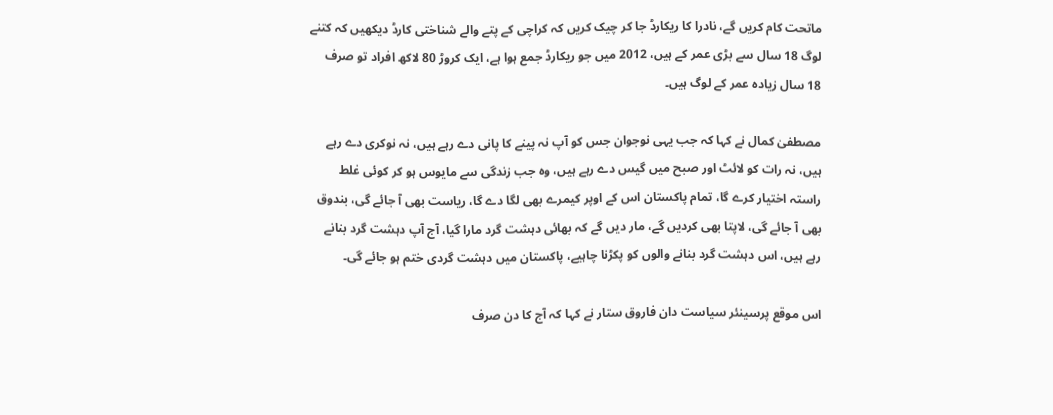ماتحت کام کریں گے، نادرا کا ریکارڈ جا کر چیک کریں کہ کراچی کے پتے والے شناختی کارڈ دیکھیں کہ کتنے لوگ 18 سال سے بڑی عمر کے ہیں، 2012 میں جو ریکارڈ جمع ہوا ہے، ایک کروڑ 80 لاکھ افراد تو صرف 18 سال زیادہ عمر کے لوگ ہیں۔

مصطفیٰ کمال نے کہا کہ جب یہی نوجوان جس کو آپ نہ پینے کا پانی دے رہے ہیں، نہ نوکری دے رہے ہیں، نہ رات کو لائٹ اور صبح میں گیس دے رہے ہیں، وہ جب زندگی سے مایوس ہو کر کوئی غلط راستہ اختیار کرے گا، تمام پاکستان اس کے اوپر کیمرے بھی لگا دے گا، ریاست بھی آ جائے گی، بندوق بھی آ جائے گی، لاپتا بھی کردیں گے، مار دیں گے کہ بھائی دہشت گرد مارا گیا، آج آپ دہشت گرد بنانے رہے ہیں، اس دہشت گرد بنانے والوں کو پکڑنا چاہیے، پاکستان میں دہشت گردی ختم ہو جائے گی۔

اس موقع پرسینئر سیاست دان فاروق ستار نے کہا کہ آج کا دن صرف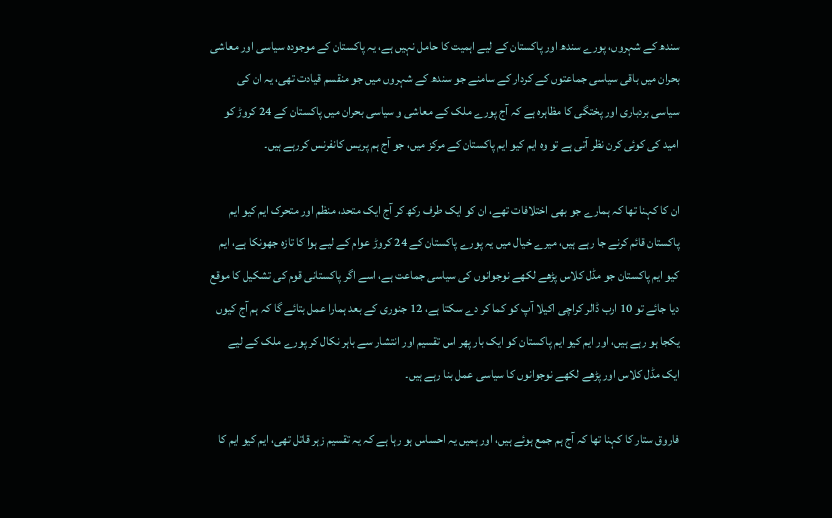سندھ کے شہروں، پورے سندھ اور پاکستان کے لیے اہمیت کا حامل نہیں ہے، یہ پاکستان کے موجودہ سیاسی اور معاشی بحران میں باقی سیاسی جماعتوں کے کردار کے سامنے جو سندھ کے شہروں میں جو منقسم قیادت تھی، یہ ان کی سیاسی بردباری اور پختگی کا مظاہرہ ہے کہ آج پورے ملک کے معاشی و سیاسی بحران میں پاکستان کے 24 کروڑ کو امید کی کوئی کرن نظر آتی ہے تو وہ ایم کیو ایم پاکستان کے مرکز میں، جو آج ہم پریس کانفرنس کررہے ہیں۔

ان کا کہنا تھا کہ ہمارے جو بھی اختلافات تھے، ان کو ایک طرف رکھ کر آج ایک متحد، منظم اور متحرک ایم کیو ایم پاکستان قائم کرنے جا رہے ہیں، میرے خیال میں یہ پورے پاکستان کے 24 کروڑ عوام کے لیے ہوا کا تازہ جھونکا ہے، ایم کیو ایم پاکستان جو مڈل کلاس پڑھے لکھے نوجوانوں کی سیاسی جماعت ہے، اسے اگر پاکستانی قوم کی تشکیل کا موقع دیا جائے تو 10 ارب ڈالر کراچی اکیلا آپ کو کما کر دے سکتا ہے، 12 جنوری کے بعد ہمارا عمل بتائے گا کہ ہم آج کیوں یکجا ہو رہے ہیں، اور ایم کیو ایم پاکستان کو ایک بار پھر اس تقسیم اور انتشار سے باہر نکال کر پورے ملک کے لیے ایک مڈل کلاس اور پڑھے لکھے نوجوانوں کا سیاسی عمل بنا رہے ہیں۔

فاروق ستار کا کہنا تھا کہ آج ہم جمع ہوئے ہیں، اور ہمیں یہ احساس ہو رہا ہے کہ یہ تقسیم زہر قاتل تھی، ایم کیو ایم کا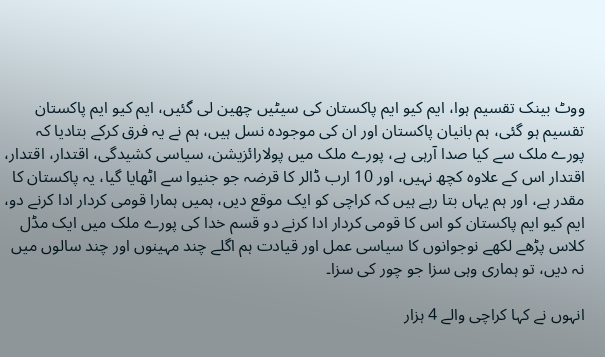ووٹ بینک تقسیم ہوا، ایم کیو ایم پاکستان کی سیٹیں چھین لی گئیں، ایم کیو ایم پاکستان تقسیم ہو گئی، ہم بانیان پاکستان اور ان کی موجودہ نسل ہیں، ہم نے یہ فرق کرکے بتادیا کہ پورے ملک سے کیا صدا آرہی ہے، پورے ملک میں پولارائزیشن، سیاسی کشیدگی، اقتدار، اقتدار، اقتدار اس کے علاوہ کچھ نہیں، اور 10 ارب ڈالر کا قرضہ جو جنیوا سے اٹھایا گیا، یہ پاکستان کا مقدر ہے، اور ہم یہاں بتا رہے ہیں کہ کراچی کو ایک موقع دیں، ہمیں ہمارا قومی کردار ادا کرنے دو، ایم کیو ایم پاکستان کو اس کا قومی کردار ادا کرنے دو قسم خدا کی پورے ملک میں ایک مڈل کلاس پڑھے لکھے نوجوانوں کا سیاسی عمل اور قیادت ہم اگلے چند مہینوں اور چند سالوں میں نہ دیں، تو ہماری وہی سزا جو چور کی سزا۔

انہوں نے کہا کراچی والے 4 ہزار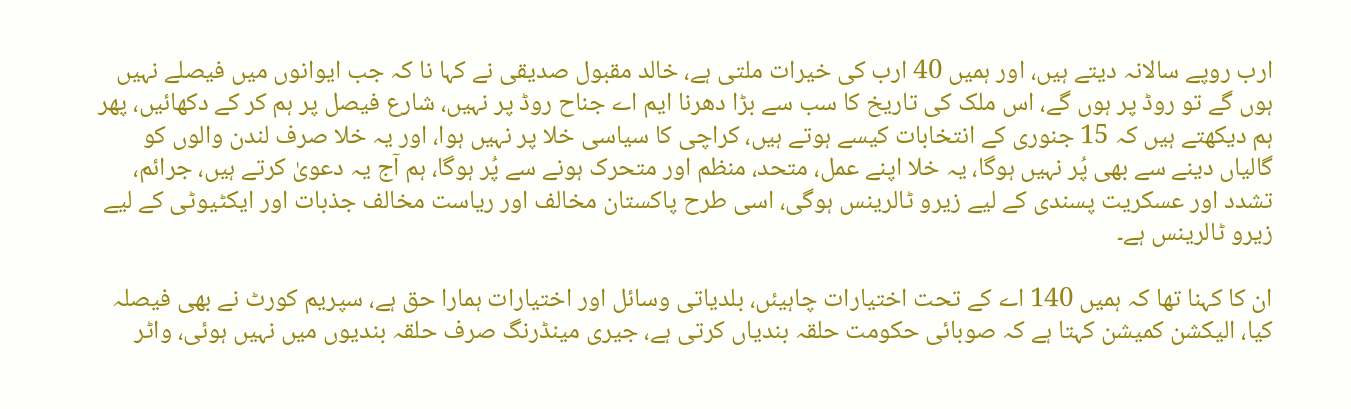ارب روپے سالانہ دیتے ہیں، اور ہمیں 40 ارب کی خیرات ملتی ہے، خالد مقبول صدیقی نے کہا نا کہ جب ایوانوں میں فیصلے نہیں ہوں گے تو روڈ پر ہوں گے، اس ملک کی تاریخ کا سب سے بڑا دھرنا ایم اے جناح روڈ پر نہیں، شارع فیصل پر ہم کر کے دکھائیں، پھر ہم دیکھتے ہیں کہ 15 جنوری کے انتخابات کیسے ہوتے ہیں، کراچی کا سیاسی خلا پر نہیں ہوا، اور یہ خلا صرف لندن والوں کو گالیاں دینے سے بھی پُر نہیں ہوگا، یہ خلا اپنے عمل، متحد، منظم اور متحرک ہونے سے پُر ہوگا، ہم آج یہ دعویٰ کرتے ہیں، جرائم، تشدد اور عسکریت پسندی کے لیے زیرو ٹالرینس ہوگی، اسی طرح پاکستان مخالف اور ریاست مخالف جذبات اور ایکٹیوٹی کے لیے زیرو ٹالرینس ہے۔

ان کا کہنا تھا کہ ہمیں 140 اے کے تحت اختیارات چاہیئں، بلدیاتی وسائل اور اختیارات ہمارا حق ہے، سپریم کورٹ نے بھی فیصلہ کیا، الیکشن کمیشن کہتا ہے کہ صوبائی حکومت حلقہ بندیاں کرتی ہے، جیری مینڈرنگ صرف حلقہ بندیوں میں نہیں ہوئی، واٹر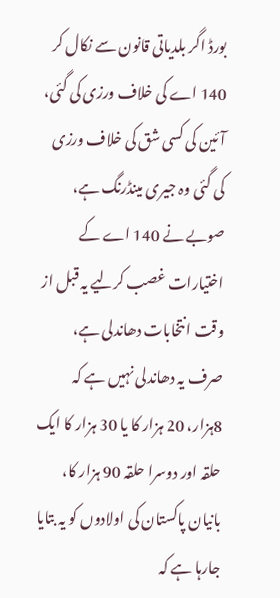بورڈ اگر بلدیاتی قانون سے نکال کر 140 اے کی خلاف ورزی کی گئی، آئین کی کسی شق کی خلاف ورزی کی گئی وہ جیری مینڈرنگ ہے، صوبے نے 140 اے کے اختیارات غصب کرلیے یہ قبل از وقت انتخابات دھاندلی ہے، صرف یہ دھاندلی نہیں ہے کہ 8ہزار، 20 ہزار کا یا 30 ہزار کا ایک حلقہ اور دوسرا حلقہ 90 ہزار کا، بانیان پاکستان کی اولادوں کو یہ بتایا جارہا ہے کہ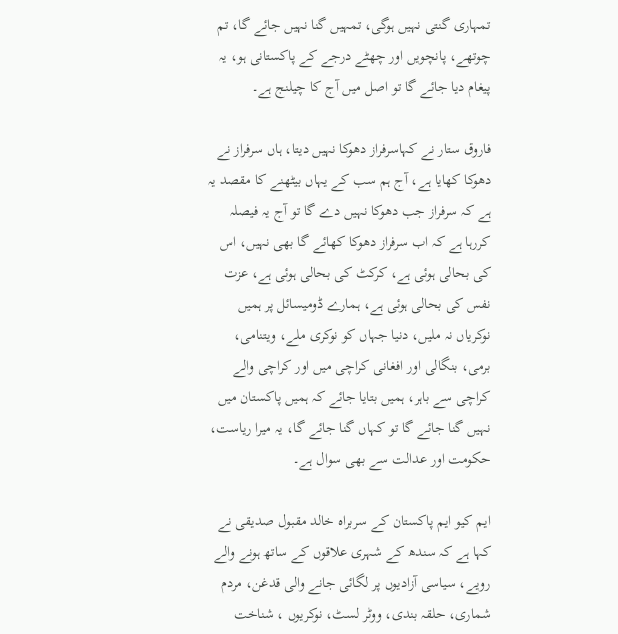تمہاری گنتی نہیں ہوگی، تمہیں گنا نہیں جائے گا، تم چوتھے، پانچویں اور چھٹے درجے کے پاکستانی ہو، یہ پیغام دیا جائے گا تو اصل میں آج کا چیلنج ہے۔

فاروق ستار نے کہاسرفراز دھوکا نہیں دیتا، ہاں سرفراز نے دھوکا کھایا ہے، آج ہم سب کے یہاں بیٹھنے کا مقصد یہ ہے کہ سرفراز جب دھوکا نہیں دے گا تو آج یہ فیصلہ کررہا ہے کہ اب سرفراز دھوکا کھائے گا بھی نہیں، اس کی بحالی ہوئی ہے، کرکٹ کی بحالی ہوئی ہے، عزت نفس کی بحالی ہوئی ہے، ہمارے ڈومیسائل پر ہمیں نوکریاں نہ ملیں، دنیا جہاں کو نوکری ملے، ویتنامی، برمی، بنگالی اور افغانی کراچی میں اور کراچی والے کراچی سے باہر، ہمیں بتایا جائے کہ ہمیں پاکستان میں نہیں گنا جائے گا تو کہاں گنا جائے گا، یہ میرا ریاست، حکومت اور عدالت سے بھی سوال ہے۔

ایم کیو ایم پاکستان کے سربراہ خالد مقبول صدیقی نے کہا ہے کہ سندھ کے شہری علاقوں کے ساتھ ہونے والے رویے، سیاسی آزادیوں پر لگائی جانے والی قدغن، مردم شماری، حلقہ بندی، ووٹر لسٹ، نوکریوں ، شناخت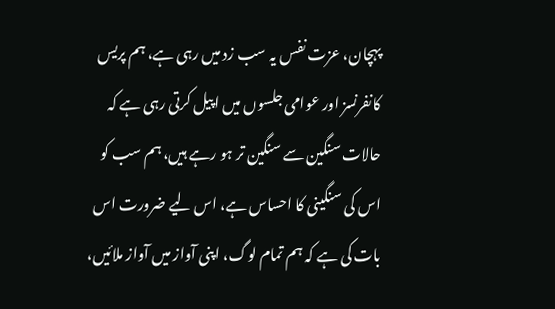پہچان، عزت نفس یہ سب زد میں رہی ہے، ہم پریس کانفرنسز اور عوامی جلسوں میں اپیل کرتی رہی ہے کہ حالات سنگین سے سنگین تر ہو رہے ہیں، ہم سب کو اس کی سنگینی کا احساس ہے، اس لیے ضرورت اس بات کی ہے کہ ہم تمام لوگ، اپنی آواز میں آواز ملائیں،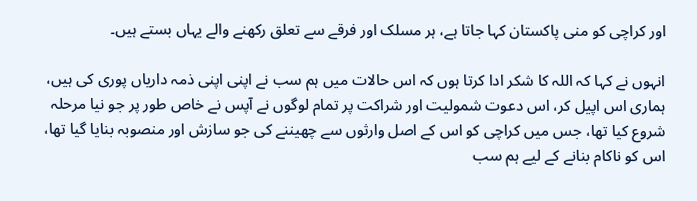اور کراچی کو منی پاکستان کہا جاتا ہے، ہر مسلک اور فرقے سے تعلق رکھنے والے یہاں بستے ہیں۔

انہوں نے کہا کہ اللہ کا شکر ادا کرتا ہوں کہ اس حالات میں ہم سب نے اپنی اپنی ذمہ داریاں پوری کی ہیں، ہماری اس اپیل کر، اس دعوت شمولیت اور شراکت پر تمام لوگوں نے آپس نے خاص طور پر جو نیا مرحلہ شروع کیا تھا، جس میں کراچی کو اس کے اصل وارثوں سے چھیننے کی جو سازش اور منصوبہ بنایا گیا تھا، اس کو ناکام بنانے کے لیے ہم سب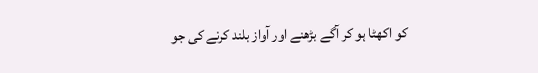کو اکھٹا ہو کر آگے بڑھنے اور آواز بلند کرنے کی جو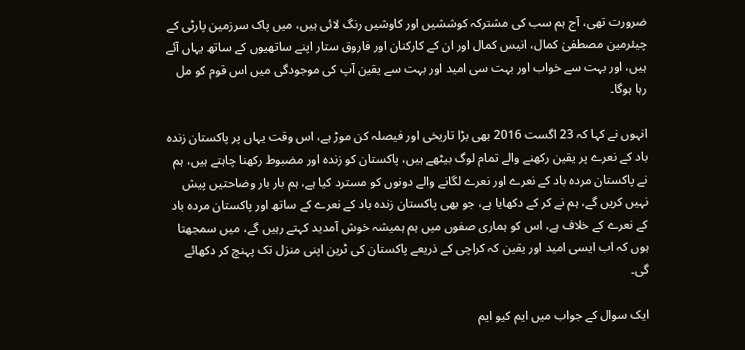ضرورت تھی، آج ہم سب کی مشترکہ کوششیں اور کاوشیں رنگ لائی ہیں، میں پاک سرزمین پارٹی کے چیئرمین مصطفیٰ کمال، انیس کمال اور ان کے کارکنان اور فاروق ستار اپنے ساتھیوں کے ساتھ یہاں آئے ہیں، اور بہت سے خواب اور بہت سی امید اور بہت سے یقین آپ کی موجودگی میں اس قوم کو مل رہا ہوگا۔

انہوں نے کہا کہ 23 اگست 2016 بھی بڑا تاریخی اور فیصلہ کن موڑ ہے، اس وقت یہاں پر پاکستان زندہ باد کے نعرے پر یقین رکھنے والے تمام لوگ بیٹھے ہیں، پاکستان کو زندہ اور مضبوط رکھنا چاہتے ہیں، ہم نے پاکستان مردہ باد کے نعرے اور نعرے لگانے والے دونوں کو مسترد کیا ہے، ہم بار بار وضاحتیں پیش نہیں کریں گے، ہم نے کر کے دکھایا ہے، جو بھی پاکستان زندہ باد کے نعرے کے ساتھ اور پاکستان مردہ باد کے نعرے کے خلاف ہے، اس کو ہماری صفوں میں ہم ہمیشہ خوش آمدید کہتے رہیں گے، میں سمجھتا ہوں کہ اب ایسی امید اور یقین کہ کراچی کے ذریعے پاکستان کی ٹرین اپنی منزل تک پہنچ کر دکھائے گی۔

ایک سوال کے جواب میں ایم کیو ایم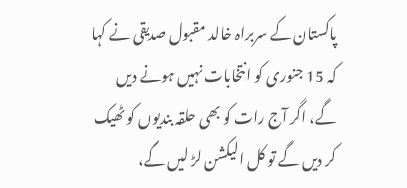پاکستان کے سربراہ خالد مقبول صدیقی نے کہا کہ 15 جنوری کو انتخابات نہیں ہونے دیں گے، اگر آج رات کو بھی حلقہ بندیوں کو ٹھیک کر دیں گے تو کل الیکشن لڑ لیں گے،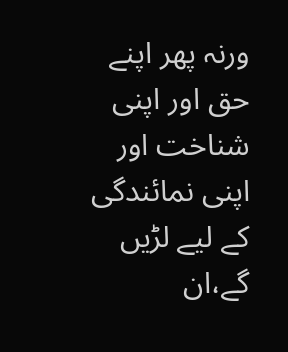ورنہ پھر اپنے حق اور اپنی شناخت اور اپنی نمائندگی کے لیے لڑیں گے،ان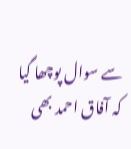سے سوال پوچھا گیا کہ آفاق احمد بھی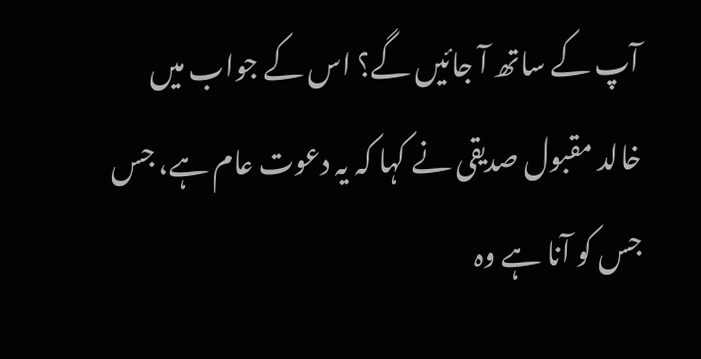آپ کے ساتھ آ جائیں گے؟ اس کے جواب میں خالد مقبول صدیقی نے کہا کہ یہ دعوت عام ہے، جس جس کو آنا ہے وہ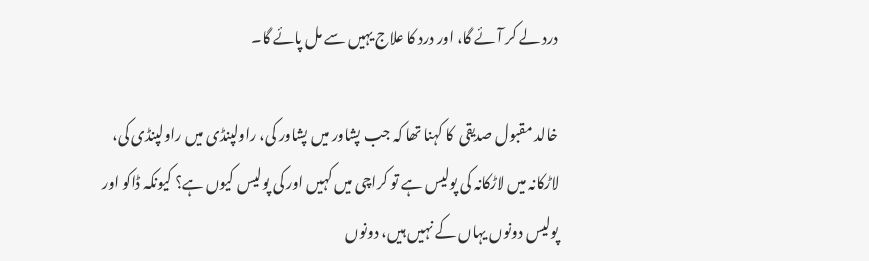درد لے کر آئے گا، اور درد کا علاج یہیں سے مل پائے گا۔

خالد مقبول صدیقی  کا کہنا تھا کہ جب پشاور میں پشاور کی، راولپنڈی میں راولپنڈی کی، لاڑکانہ میں لاڑکانہ کی پولیس ہے تو کراچی میں کہیں اور کی پولیس کیوں ہے؟ کیونکہ ڈاکو اور پولیس دونوں یہاں کے نہیں ہیں، دونوں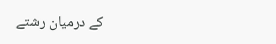کے درمیان رشتے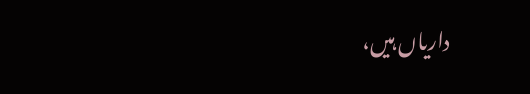داریاں ہیں،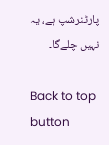پارٹنرشپ ہے، یہ نہیں چلےگا۔

Back to top button